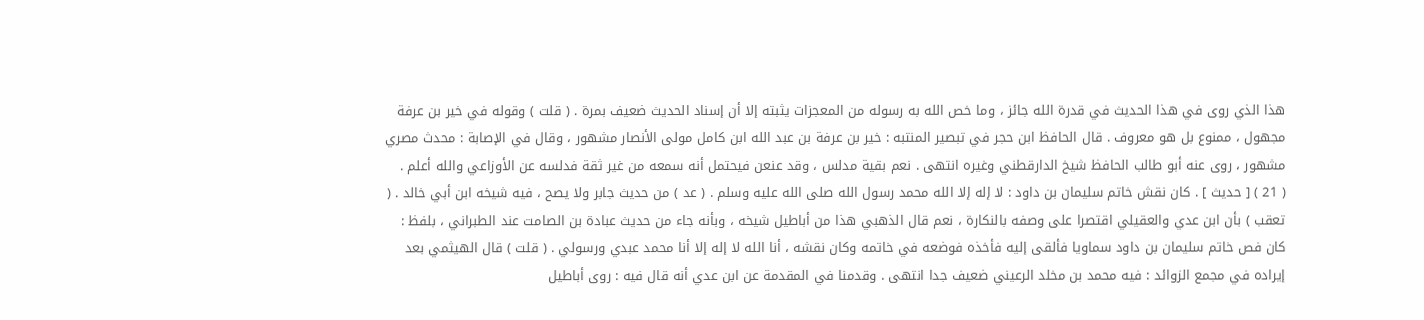هذا الذي روى في هذا الحديث في قدرة الله جائز ، وما خص الله به رسوله من المعجزات يثبته إلا أن إسناد الحديث ضعيف بمرة . ( قلت ) وقوله في خير بن عرفة مجهول ، ممنوع بل هو معروف . قال الحافظ ابن حجر في تبصير المنتبه : خير بن عرفة بن عبد الله ابن كامل مولى الأنصار مشهور ، وقال في الإصابة : محدث مصري مشهور ، روى عنه أبو طالب الحافظ شيخ الدارقطني وغيره انتهى . نعم بقية مدلس ، وقد عنعن فيحتمل أنه سمعه من غير ثقة فدلسه عن الأوزاعي والله أعلم .
( 21 ) [ حديث ] . كان نقش خاتم سليمان بن داود : لا إله إلا الله محمد رسول الله صلى الله عليه وسلم . ( عد ) من حديث جابر ولا يصح ، فيه شيخه ابن أبي خالد . ( تعقب ) بأن ابن عدي والعقيلي اقتصرا على وصفه بالنكارة ، نعم قال الذهبي هذا من أباطيل شيخه ، وبأنه جاء من حديث عبادة بن الصامت عند الطبراني ، بلفظ : كان فص خاتم سليمان بن داود سماويا فألقى إليه فأخذه فوضعه في خاتمه وكان نقشه ، أنا الله لا إله إلا أنا محمد عبدي ورسولي . ( قلت ) قال الهيثمي بعد إيراده في مجمع الزوائد : فيه محمد بن مخلد الرعيني ضعيف جدا انتهى . وقدمنا في المقدمة عن ابن عدي أنه قال فيه : روى أباطيل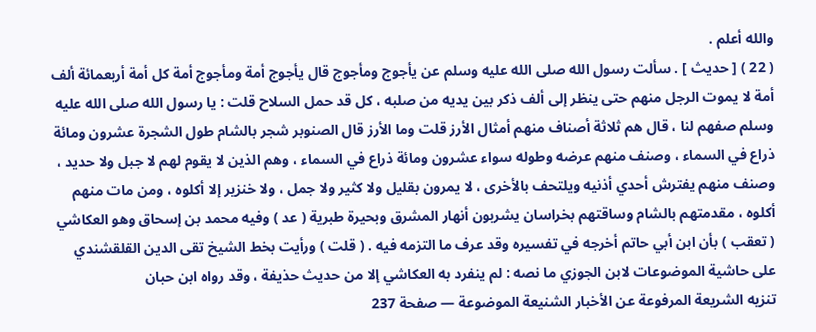والله أعلم .
( 22 ) [ حديث ] . سألت رسول الله صلى الله عليه وسلم عن يأجوج ومأجوج قال يأجوج أمة ومأجوج أمة كل أمة أربعمائة ألف أمة لا يموت الرجل منهم حتى ينظر إلى ألف ذكر بين يديه من صلبه ، كل قد حمل السلاح قلت : يا رسول الله صلى الله عليه وسلم صفهم لنا ، قال هم ثلاثة أصناف منهم أمثال الأرز قلت وما الأرز قال الصنوبر شجر بالشام طول الشجرة عشرون ومائة ذراع في السماء ، وصنف منهم عرضه وطوله سواء عشرون ومائة ذراع في السماء ، وهم الذين لا يقوم لهم لا جبل ولا حديد ، وصنف منهم يفترش أحدي أذنيه ويلتحف بالأخرى ، لا يمرون بقليل ولا كثير ولا جمل ، ولا خنزير إلا أكلوه ، ومن مات منهم أكلوه ، مقدمتهم بالشام وساقتهم بخراسان يشربون أنهار المشرق وبحيرة طبرية ( عد ) وفيه محمد بن إسحاق وهو العكاشي ( تعقب ) بأن ابن أبي حاتم أخرجه في تفسيره وقد عرف ما التزمه فيه . ( قلت ) ورأيت بخط الشيخ تقى الدين القلقشندي على حاشية الموضوعات لابن الجوزي ما نصه : لم ينفرد به العكاشي إلا من حديث حذيفة ، وقد رواه ابن حبان
تنزيه الشريعة المرفوعة عن الأخبار الشنيعة الموضوعة — صفحة 237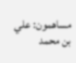مساهمون: علي بن محمد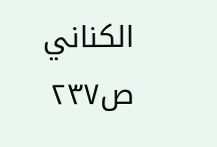الكناني
ص٢٣٧